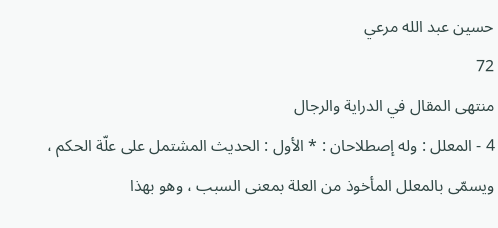حسين عبد الله مرعي
72
منتهى المقال في الدراية والرجال
4 - المعلل : وله إصطلاحان : * الأول : الحديث المشتمل على علّة الحكم ، ويسمّى بالمعلل المأخوذ من العلة بمعنى السبب ، وهو بهذا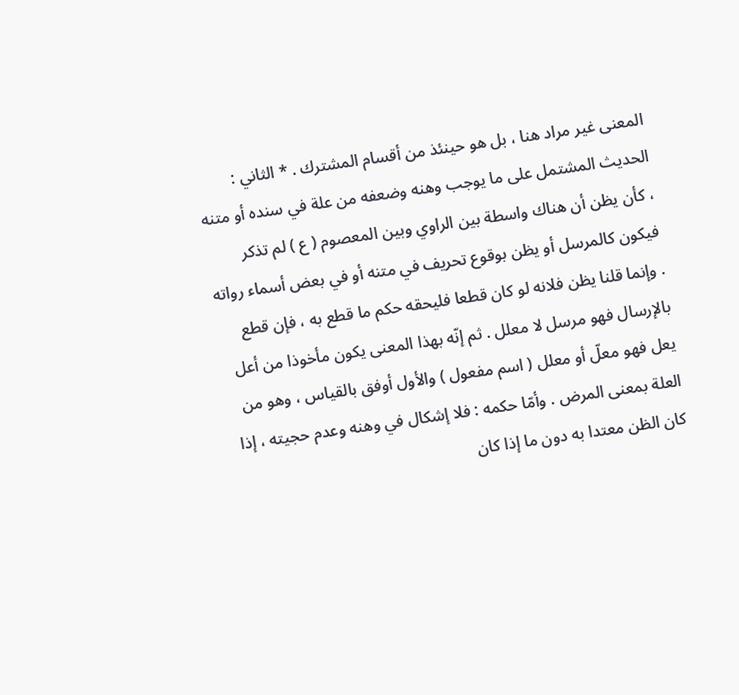المعنى غير مراد هنا ، بل هو حينئذ من أقسام المشترك . * الثاني : الحديث المشتمل على ما يوجب وهنه وضعفه من علة في سنده أو متنه ، كأن يظن أن هناك واسطة بين الراوي وبين المعصوم ( ع ) لم تذكر فيكون كالمرسل أو يظن بوقوع تحريف في متنه أو في بعض أسماء رواته . وإنما قلنا يظن فلانه لو كان قطعا فليحقه حكم ما قطع به ، فإن قطع بالإرسال فهو مرسل لا معلل . ثم إنّه بهذا المعنى يكون مأخوذا من أعل يعل فهو معلّ أو معلل ( اسم مفعول ) والأول أوفق بالقياس ، وهو من العلة بمعنى المرض . وأمّا حكمه : فلا إشكال في وهنه وعدم حجيته ، إذا كان الظن معتدا به دون ما إذا كان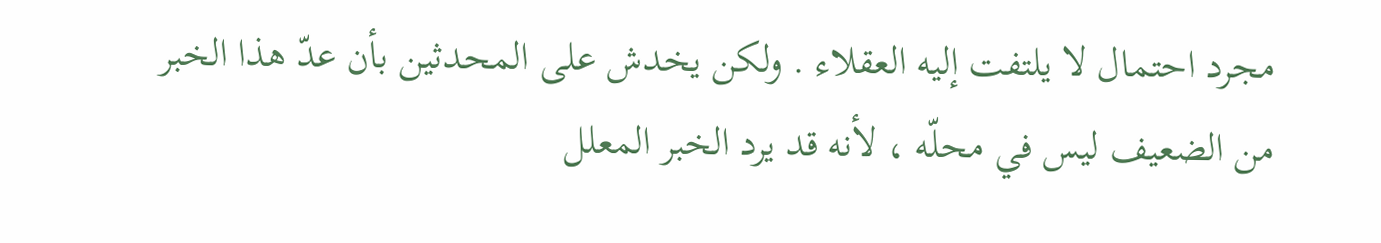مجرد احتمال لا يلتفت إليه العقلاء . ولكن يخدش على المحدثين بأن عدّ هذا الخبر من الضعيف ليس في محلّه ، لأنه قد يرد الخبر المعلل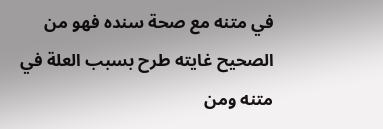في متنه مع صحة سنده فهو من الصحيح غايته طرح بسبب العلة في متنه ومن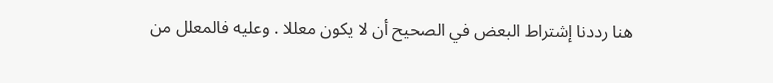هنا رددنا إشتراط البعض في الصحيح أن لا يكون معللا . وعليه فالمعلل من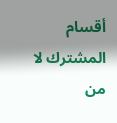أقسام المشترك لا من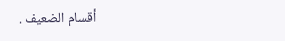أقسام الضعيف .